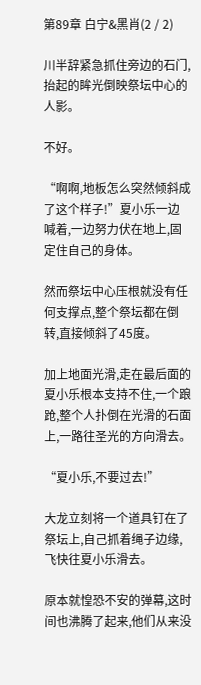第89章 白宁&黑肖(2 / 2)

川半辞紧急抓住旁边的石门,抬起的眸光倒映祭坛中心的人影。

不好。

“啊啊,地板怎么突然倾斜成了这个样子!”夏小乐一边喊着,一边努力伏在地上,固定住自己的身体。

然而祭坛中心压根就没有任何支撑点,整个祭坛都在倒转,直接倾斜了45度。

加上地面光滑,走在最后面的夏小乐根本支持不住,一个踉跄,整个人扑倒在光滑的石面上,一路往圣光的方向滑去。

“夏小乐,不要过去!”

大龙立刻将一个道具钉在了祭坛上,自己抓着绳子边缘,飞快往夏小乐滑去。

原本就惶恐不安的弹幕,这时间也沸腾了起来,他们从来没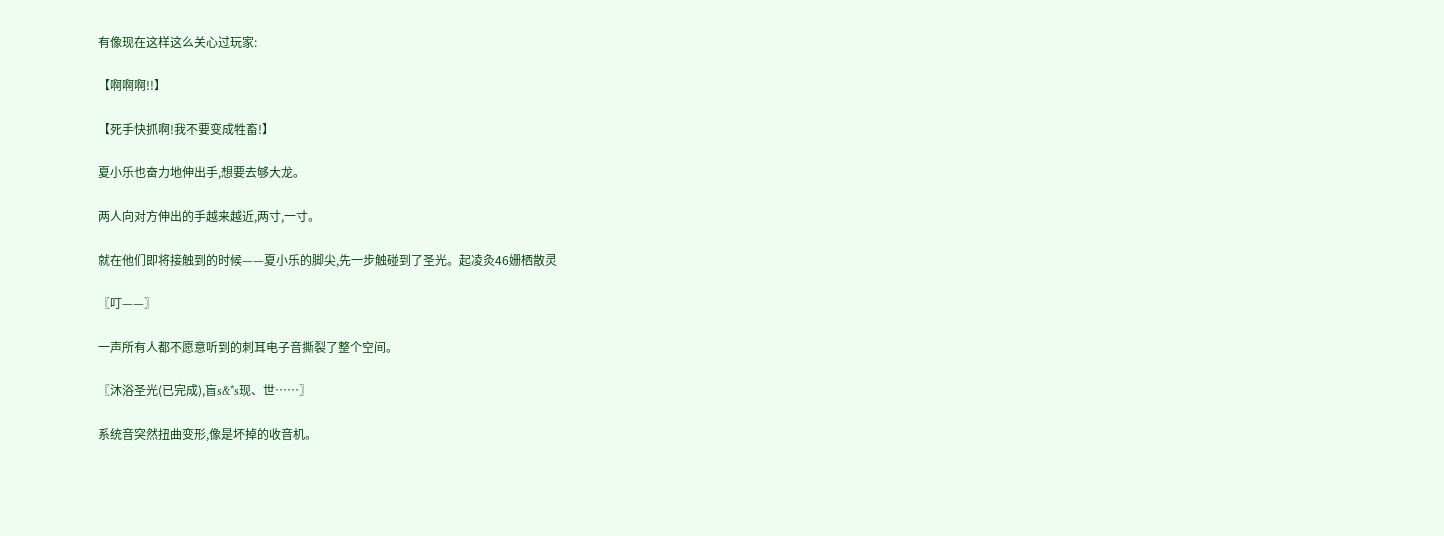有像现在这样这么关心过玩家:

【啊啊啊!!】

【死手快抓啊!我不要变成牲畜!】

夏小乐也奋力地伸出手,想要去够大龙。

两人向对方伸出的手越来越近,两寸,一寸。

就在他们即将接触到的时候——夏小乐的脚尖,先一步触碰到了圣光。起凌灸46姗栖散灵

〖叮——〗

一声所有人都不愿意听到的刺耳电子音撕裂了整个空间。

〖沐浴圣光(已完成),盲s&*s现、世……〗

系统音突然扭曲变形,像是坏掉的收音机。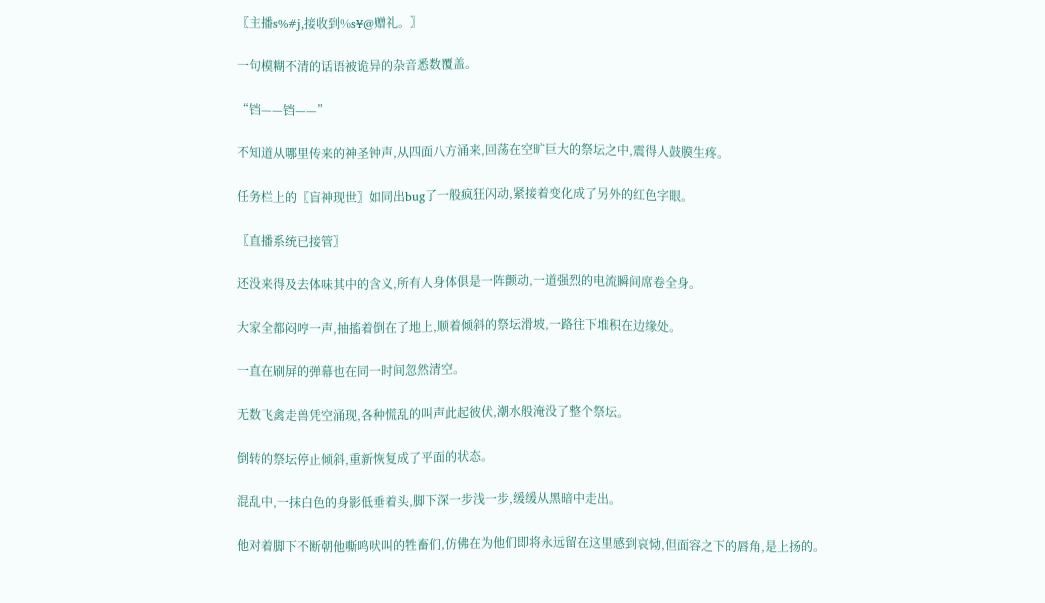〖主播s%#j,接收到%s¥@赠礼。〗

一句模糊不清的话语被诡异的杂音悉数覆盖。

“铛——铛——”

不知道从哪里传来的神圣钟声,从四面八方涌来,回荡在空旷巨大的祭坛之中,震得人鼓膜生疼。

任务栏上的〖盲神现世〗如同出bug了一般疯狂闪动,紧接着变化成了另外的红色字眼。

〖直播系统已接管〗

还没来得及去体味其中的含义,所有人身体俱是一阵颤动,一道强烈的电流瞬间席卷全身。

大家全都闷哼一声,抽搐着倒在了地上,顺着倾斜的祭坛滑坡,一路往下堆积在边缘处。

一直在刷屏的弹幕也在同一时间忽然清空。

无数飞禽走兽凭空涌现,各种慌乱的叫声此起彼伏,潮水般淹没了整个祭坛。

倒转的祭坛停止倾斜,重新恢复成了平面的状态。

混乱中,一抹白色的身影低垂着头,脚下深一步浅一步,缓缓从黑暗中走出。

他对着脚下不断朝他嘶鸣吠叫的牲畜们,仿佛在为他们即将永远留在这里感到哀恸,但面容之下的唇角,是上扬的。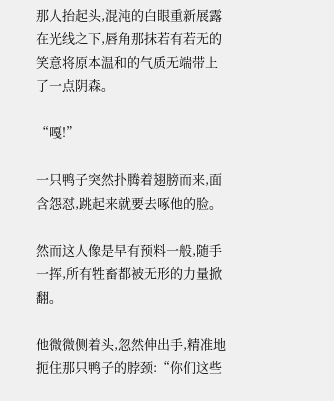那人抬起头,混沌的白眼重新展露在光线之下,唇角那抹若有若无的笑意将原本温和的气质无端带上了一点阴森。

“嘎!”

一只鸭子突然扑腾着翅膀而来,面含怨怼,跳起来就要去啄他的脸。

然而这人像是早有预料一般,随手一挥,所有牲畜都被无形的力量掀翻。

他微微侧着头,忽然伸出手,精准地扼住那只鸭子的脖颈:“你们这些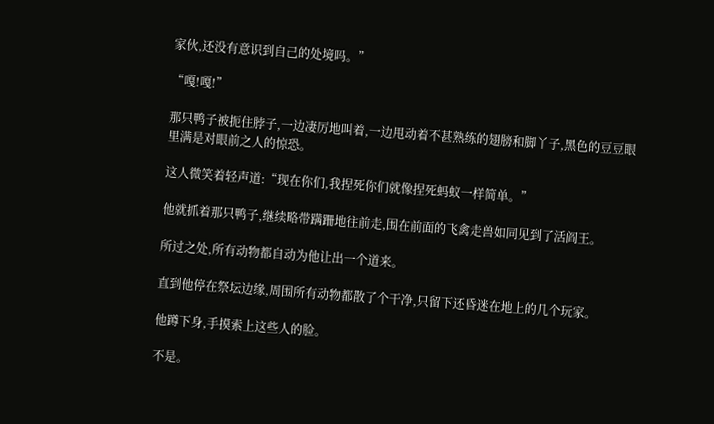家伙,还没有意识到自己的处境吗。”

“嘎!嘎!”

那只鸭子被扼住脖子,一边凄厉地叫着,一边甩动着不甚熟练的翅膀和脚丫子,黑色的豆豆眼里满是对眼前之人的惊恐。

这人微笑着轻声道:“现在你们,我捏死你们就像捏死蚂蚁一样简单。”

他就抓着那只鸭子,继续略带蹒跚地往前走,围在前面的飞禽走兽如同见到了活阎王。

所过之处,所有动物都自动为他让出一个道来。

直到他停在祭坛边缘,周围所有动物都散了个干净,只留下还昏迷在地上的几个玩家。

他蹲下身,手摸索上这些人的脸。

不是。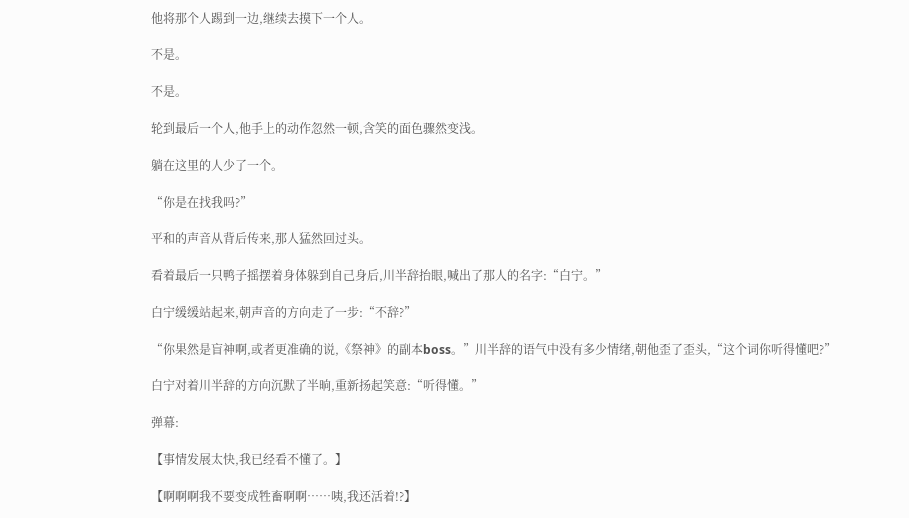他将那个人踢到一边,继续去摸下一个人。

不是。

不是。

轮到最后一个人,他手上的动作忽然一顿,含笑的面色骤然变浅。

躺在这里的人少了一个。

“你是在找我吗?”

平和的声音从背后传来,那人猛然回过头。

看着最后一只鸭子摇摆着身体躲到自己身后,川半辞抬眼,喊出了那人的名字:“白宁。”

白宁缓缓站起来,朝声音的方向走了一步:“不辞?”

“你果然是盲神啊,或者更准确的说,《祭神》的副本boss。”川半辞的语气中没有多少情绪,朝他歪了歪头,“这个词你听得懂吧?”

白宁对着川半辞的方向沉默了半晌,重新扬起笑意:“听得懂。”

弹幕:

【事情发展太快,我已经看不懂了。】

【啊啊啊我不要变成牲畜啊啊……咦,我还活着!?】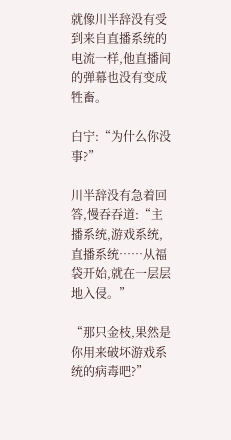就像川半辞没有受到来自直播系统的电流一样,他直播间的弹幕也没有变成牲畜。

白宁:“为什么你没事?”

川半辞没有急着回答,慢吞吞道:“主播系统,游戏系统,直播系统……从福袋开始,就在一层层地入侵。”

“那只金枝,果然是你用来破坏游戏系统的病毒吧?”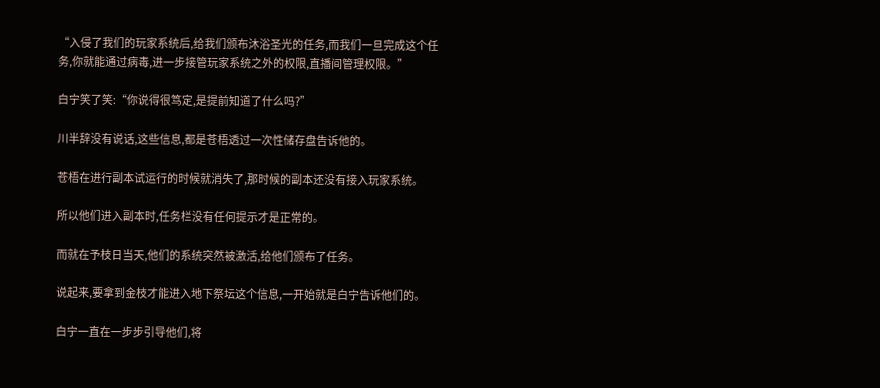“入侵了我们的玩家系统后,给我们颁布沐浴圣光的任务,而我们一旦完成这个任务,你就能通过病毒,进一步接管玩家系统之外的权限,直播间管理权限。”

白宁笑了笑:“你说得很笃定,是提前知道了什么吗?”

川半辞没有说话,这些信息,都是苍梧透过一次性储存盘告诉他的。

苍梧在进行副本试运行的时候就消失了,那时候的副本还没有接入玩家系统。

所以他们进入副本时,任务栏没有任何提示才是正常的。

而就在予枝日当天,他们的系统突然被激活,给他们颁布了任务。

说起来,要拿到金枝才能进入地下祭坛这个信息,一开始就是白宁告诉他们的。

白宁一直在一步步引导他们,将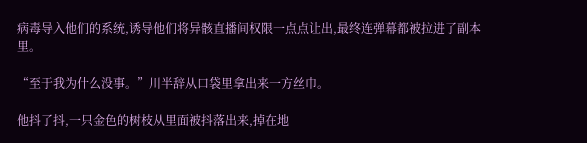病毒导入他们的系统,诱导他们将异骸直播间权限一点点让出,最终连弹幕都被拉进了副本里。

“至于我为什么没事。”川半辞从口袋里拿出来一方丝巾。

他抖了抖,一只金色的树枝从里面被抖落出来,掉在地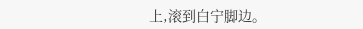上,滚到白宁脚边。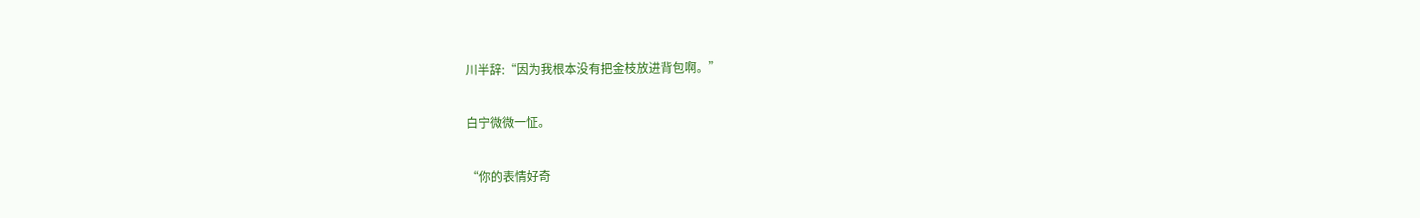川半辞:“因为我根本没有把金枝放进背包啊。”

白宁微微一怔。

“你的表情好奇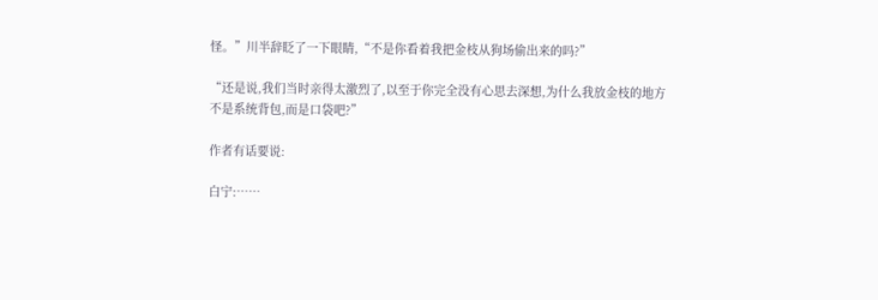怪。”川半辞眨了一下眼睛,“不是你看着我把金枝从狗场偷出来的吗?”

“还是说,我们当时亲得太激烈了,以至于你完全没有心思去深想,为什么我放金枝的地方不是系统背包,而是口袋吧?”

作者有话要说:

白宁:……